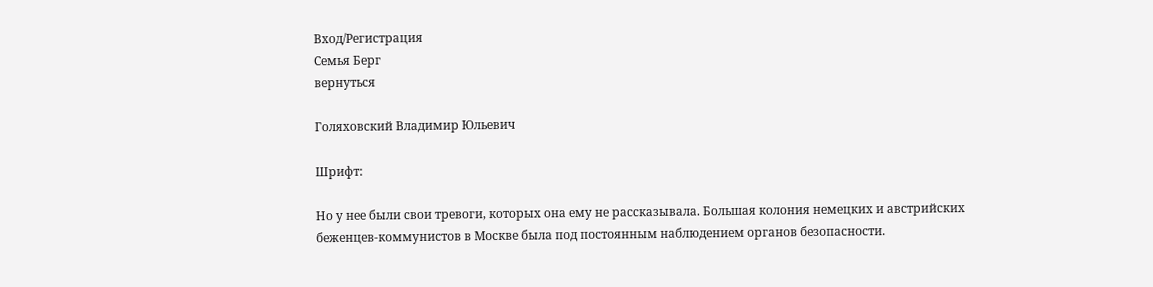Вход/Регистрация
Семья Берг
вернуться

Голяховский Владимир Юльевич

Шрифт:

Но у нее были свои тревоги, которых она ему не рассказывала. Большая колония немецких и австрийских беженцев-коммунистов в Москве была под постоянным наблюдением органов безопасности.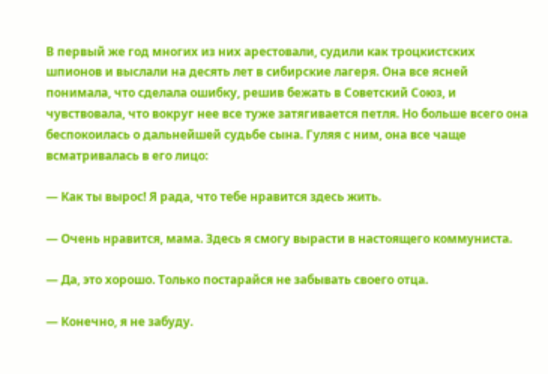В первый же год многих из них арестовали, судили как троцкистских шпионов и выслали на десять лет в сибирские лагеря. Она все ясней понимала, что сделала ошибку, решив бежать в Советский Союз, и чувствовала, что вокруг нее все туже затягивается петля. Но больше всего она беспокоилась о дальнейшей судьбе сына. Гуляя с ним, она все чаще всматривалась в его лицо:

— Как ты вырос! Я рада, что тебе нравится здесь жить.

— Очень нравится, мама. Здесь я смогу вырасти в настоящего коммуниста.

— Да, это хорошо. Только постарайся не забывать своего отца.

— Конечно, я не забуду.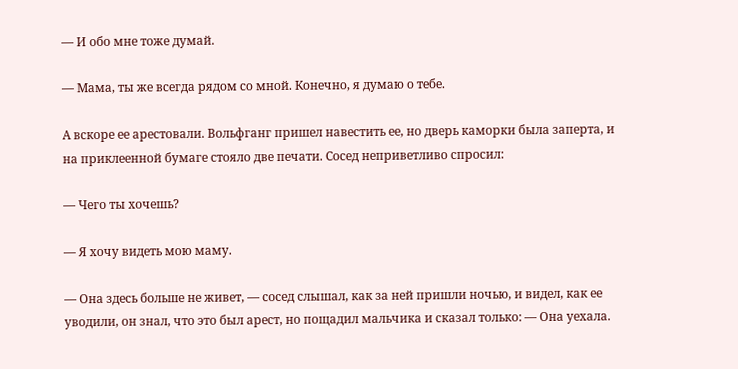— И обо мне тоже думай.

— Мама, ты же всегда рядом со мной. Конечно, я думаю о тебе.

А вскоре ее арестовали. Вольфганг пришел навестить ее, но дверь каморки была заперта, и на приклеенной бумаге стояло две печати. Сосед неприветливо спросил:

— Чего ты хочешь?

— Я хочу видеть мою маму.

— Она здесь больше не живет, — сосед слышал, как за ней пришли ночью, и видел, как ее уводили, он знал, что это был арест, но пощадил мальчика и сказал только: — Она уехала.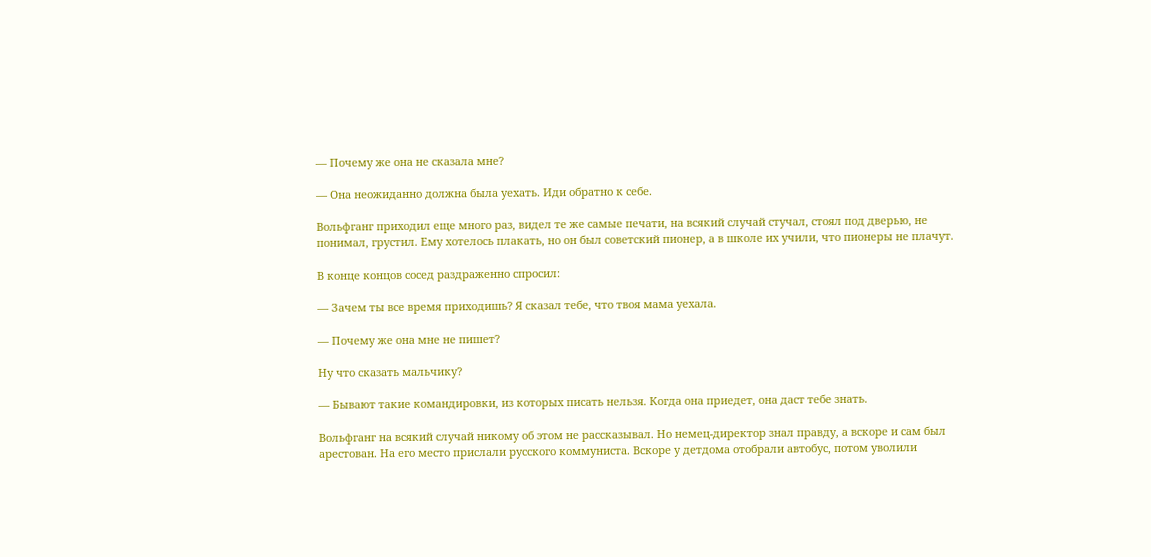— Почему же она не сказала мне?

— Она неожиданно должна была уехать. Иди обратно к себе.

Вольфганг приходил еще много раз, видел те же самые печати, на всякий случай стучал, стоял под дверью, не понимал, грустил. Ему хотелось плакать, но он был советский пионер, а в школе их учили, что пионеры не плачут.

В конце концов сосед раздраженно спросил:

— Зачем ты все время приходишь? Я сказал тебе, что твоя мама уехала.

— Почему же она мне не пишет?

Ну что сказать мальчику?

— Бывают такие командировки, из которых писать нельзя. Когда она приедет, она даст тебе знать.

Вольфганг на всякий случай никому об этом не рассказывал. Но немец-директор знал правду, а вскоре и сам был арестован. На его место прислали русского коммуниста. Вскоре у детдома отобрали автобус, потом уволили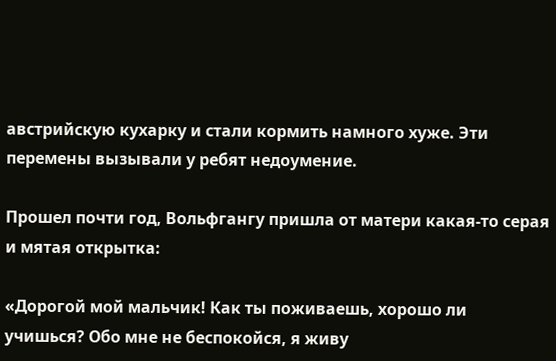австрийскую кухарку и стали кормить намного хуже. Эти перемены вызывали у ребят недоумение.

Прошел почти год, Вольфгангу пришла от матери какая-то серая и мятая открытка:

«Дорогой мой мальчик! Как ты поживаешь, хорошо ли учишься? Обо мне не беспокойся, я живу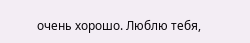очень хорошо. Люблю тебя,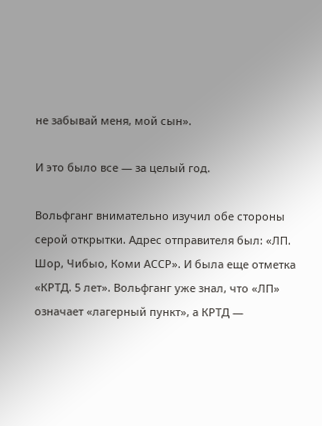не забывай меня, мой сын».

И это было все — за целый год.

Вольфганг внимательно изучил обе стороны серой открытки. Адрес отправителя был: «ЛП. Шор, Чибыо, Коми АССР». И была еще отметка «КРТД. 5 лет». Вольфганг уже знал, что «ЛП» означает «лагерный пункт», а КРТД —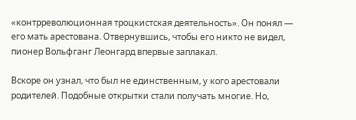«контрреволюционная троцкистская деятельность». Он понял — его мать арестована. Отвернувшись, чтобы его никто не видел, пионер Вольфганг Леонгард впервые заплакал.

Вскоре он узнал, что был не единственным, у кого арестовали родителей. Подобные открытки стали получать многие. Но,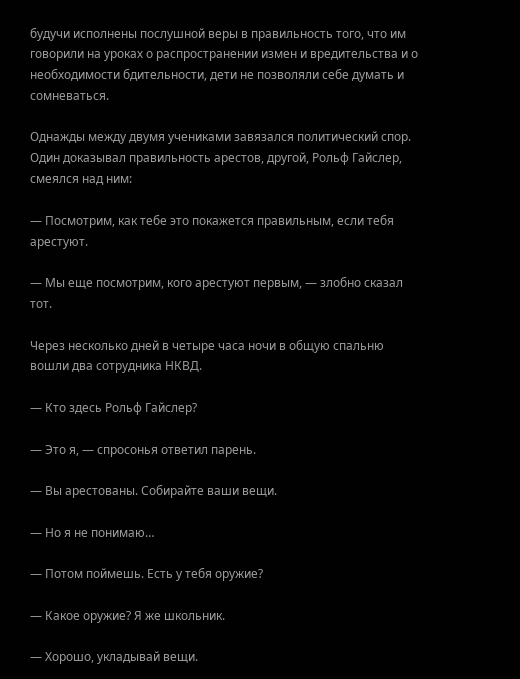будучи исполнены послушной веры в правильность того, что им говорили на уроках о распространении измен и вредительства и о необходимости бдительности, дети не позволяли себе думать и сомневаться.

Однажды между двумя учениками завязался политический спор. Один доказывал правильность арестов, другой, Рольф Гайслер, смеялся над ним:

— Посмотрим, как тебе это покажется правильным, если тебя арестуют.

— Мы еще посмотрим, кого арестуют первым, — злобно сказал тот.

Через несколько дней в четыре часа ночи в общую спальню вошли два сотрудника НКВД.

— Кто здесь Рольф Гайслер?

— Это я, — спросонья ответил парень.

— Вы арестованы. Собирайте ваши вещи.

— Но я не понимаю…

— Потом поймешь. Есть у тебя оружие?

— Какое оружие? Я же школьник.

— Хорошо, укладывай вещи.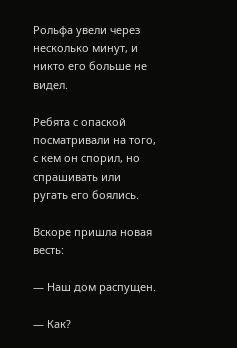Рольфа увели через несколько минут, и никто его больше не видел.

Ребята с опаской посматривали на того, с кем он спорил, но спрашивать или ругать его боялись.

Вскоре пришла новая весть:

— Наш дом распущен.

— Как?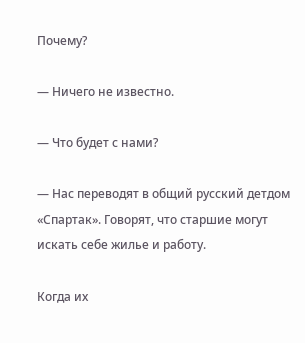Почему?

— Ничего не известно.

— Что будет с нами?

— Нас переводят в общий русский детдом «Спартак». Говорят, что старшие могут искать себе жилье и работу.

Когда их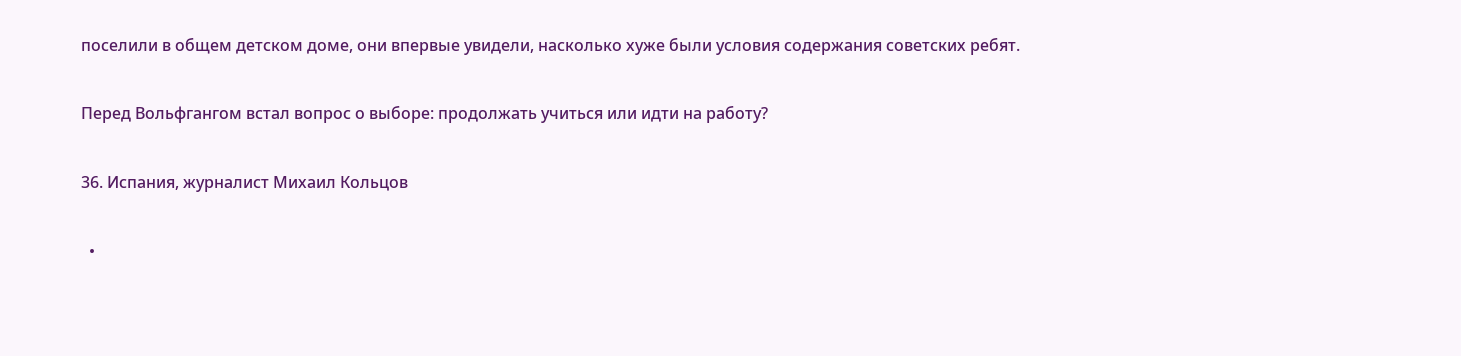поселили в общем детском доме, они впервые увидели, насколько хуже были условия содержания советских ребят.

Перед Вольфгангом встал вопрос о выборе: продолжать учиться или идти на работу?

36. Испания, журналист Михаил Кольцов

  •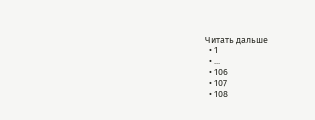Читать дальше
  • 1
  • ...
  • 106
  • 107
  • 108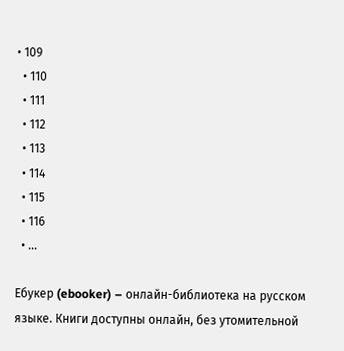• 109
  • 110
  • 111
  • 112
  • 113
  • 114
  • 115
  • 116
  • ...

Ебукер (ebooker) – онлайн-библиотека на русском языке. Книги доступны онлайн, без утомительной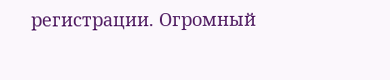регистрации. Огромный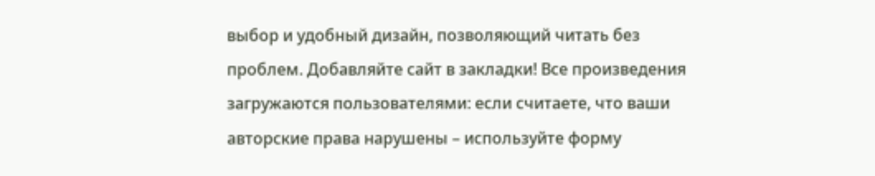выбор и удобный дизайн, позволяющий читать без проблем. Добавляйте сайт в закладки! Все произведения загружаются пользователями: если считаете, что ваши авторские права нарушены – используйте форму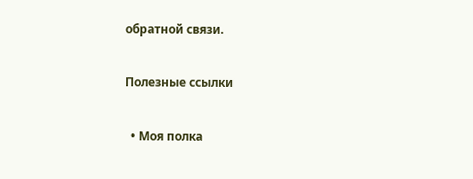обратной связи.

Полезные ссылки

  • Моя полка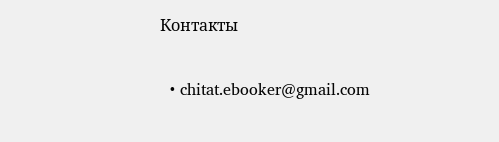Контакты

  • chitat.ebooker@gmail.com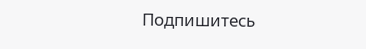Подпишитесь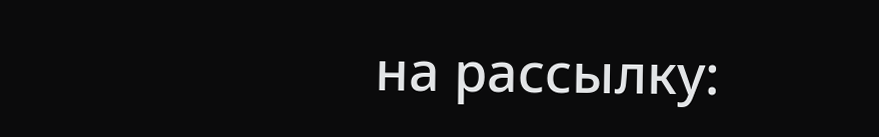на рассылку: